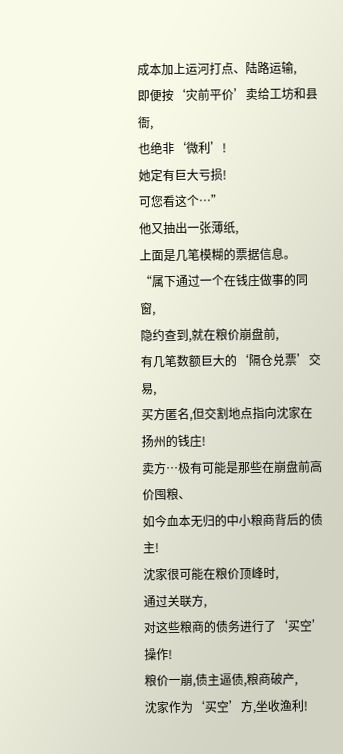成本加上运河打点、陆路运输,
即便按‘灾前平价’卖给工坊和县衙,
也绝非‘微利’!
她定有巨大亏损!
可您看这个…”
他又抽出一张薄纸,
上面是几笔模糊的票据信息。
“属下通过一个在钱庄做事的同窗,
隐约查到,就在粮价崩盘前,
有几笔数额巨大的‘隔仓兑票’交易,
买方匿名,但交割地点指向沈家在扬州的钱庄!
卖方…极有可能是那些在崩盘前高价囤粮、
如今血本无归的中小粮商背后的债主!
沈家很可能在粮价顶峰时,
通过关联方,
对这些粮商的债务进行了‘买空’操作!
粮价一崩,债主逼债,粮商破产,
沈家作为‘买空’方,坐收渔利!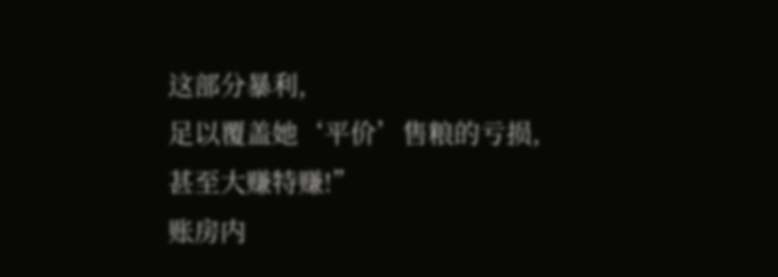这部分暴利,
足以覆盖她‘平价’售粮的亏损,
甚至大赚特赚!”
账房内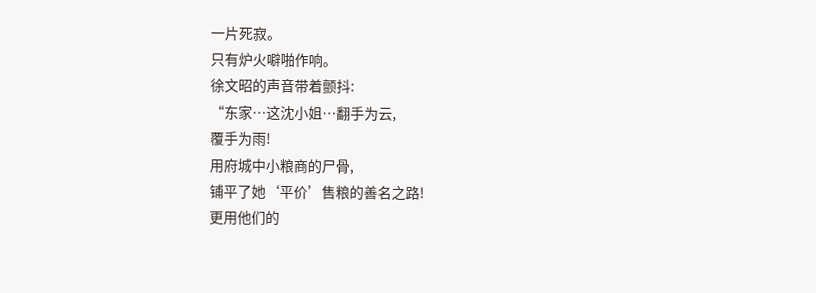一片死寂。
只有炉火噼啪作响。
徐文昭的声音带着颤抖:
“东家…这沈小姐…翻手为云,
覆手为雨!
用府城中小粮商的尸骨,
铺平了她‘平价’售粮的善名之路!
更用他们的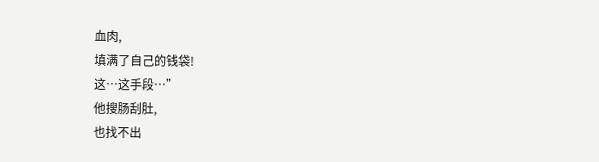血肉,
填满了自己的钱袋!
这…这手段…”
他搜肠刮肚,
也找不出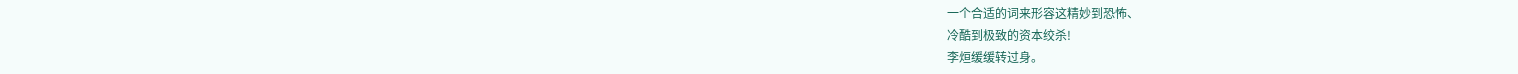一个合适的词来形容这精妙到恐怖、
冷酷到极致的资本绞杀!
李烜缓缓转过身。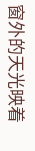窗外的天光映着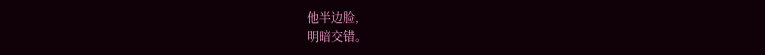他半边脸,
明暗交错。